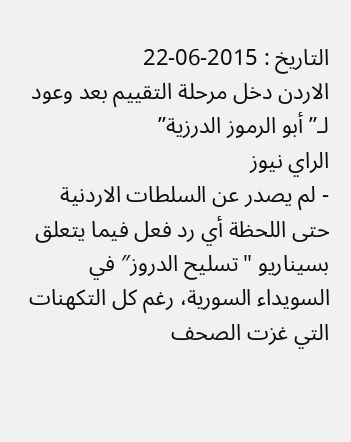التاريخ : 2015-06-22
الاردن دخل مرحلة التقييم بعد وعود لـ”أبو الرموز الدرزية”
الراي نيوز
- لم يصدر عن السلطات الاردنية حتى اللحظة أي رد فعل فيما يتعلق بسيناريو "تسليح الدروز″ في السويداء السورية، رغم كل التكهنات التي غزت الصحف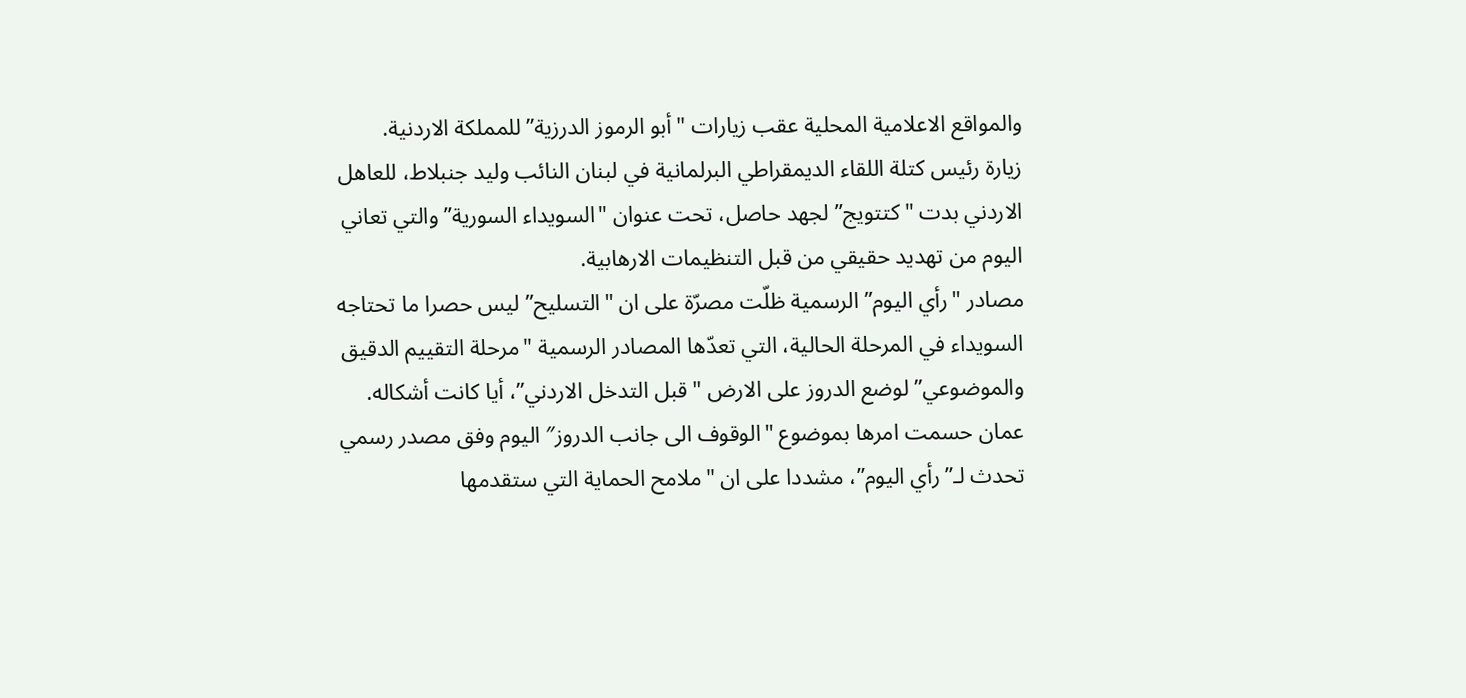والمواقع الاعلامية المحلية عقب زيارات "أبو الرموز الدرزية” للمملكة الاردنية.
زيارة رئيس كتلة اللقاء الديمقراطي البرلمانية في لبنان النائب وليد جنبلاط، للعاهل الاردني بدت "كتتويج” لجهد حاصل، تحت عنوان "السويداء السورية” والتي تعاني اليوم من تهديد حقيقي من قبل التنظيمات الارهابية.
مصادر "رأي اليوم” الرسمية ظلّت مصرّة على ان "التسليح” ليس حصرا ما تحتاجه السويداء في المرحلة الحالية، التي تعدّها المصادر الرسمية "مرحلة التقييم الدقيق والموضوعي” لوضع الدروز على الارض "قبل التدخل الاردني”، أيا كانت أشكاله.
عمان حسمت امرها بموضوع "الوقوف الى جانب الدروز″ اليوم وفق مصدر رسمي تحدث لـ”رأي اليوم”، مشددا على ان "ملامح الحماية التي ستقدمها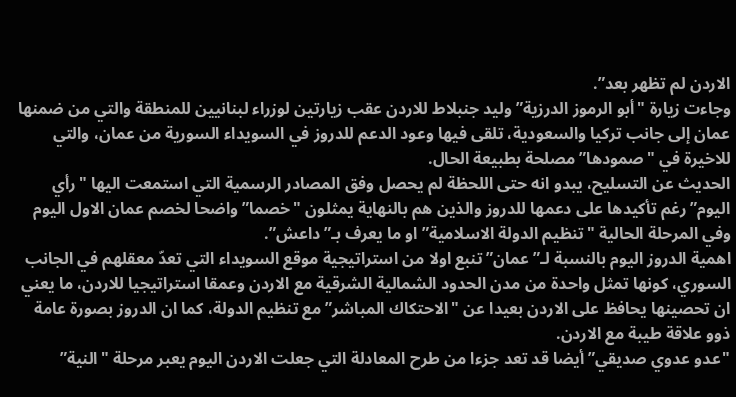الاردن لم تظهر بعد”.
وجاءت زيارة "أبو الرموز الدرزية” وليد جنبلاط للاردن عقب زيارتين لوزراء لبنانيين للمنطقة والتي من ضمنها عمان إلى جانب تركيا والسعودية، تلقى فيها وعود الدعم للدروز في السويداء السورية من عمان، والتي للاخيرة في "صمودها” مصلحة بطبيعة الحال.
الحديث عن التسليح، يبدو انه حتى اللحظة لم يحصل وفق المصادر الرسمية التي استمعت اليها "رأي اليوم” رغم تأكيدها على دعمها للدروز والذين هم بالنهاية يمثلون "خصما” واضحا لخصم عمان الاول اليوم وفي المرحلة الحالية "تنظيم الدولة الاسلامية” او ما يعرف بـ”داعش”.
اهمية الدروز اليوم بالنسبة لـ”عمان” تنبع اولا من استراتيجية موقع السويداء التي تعدّ معقلهم في الجانب السوري، كونها تمثل واحدة من مدن الحدود الشمالية الشرقية مع الاردن وعمقا استراتيجيا للاردن، ما يعني ان تحصينها يحافظ على الاردن بعيدا عن "الاحتكاك المباشر” مع تنظيم الدولة، كما ان الدروز بصورة عامة ذوو علاقة طيبة مع الاردن.
"عدو عدوي صديقي” أيضا قد تعد جزءا من طرح المعادلة التي جعلت الاردن اليوم يعبر مرحلة "النية”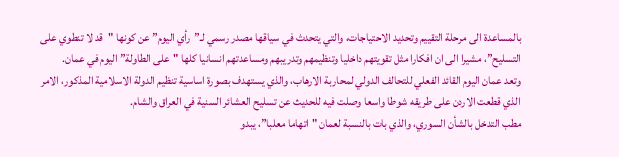بالمساعدة الى مرحلة التقييم وتحديد الاحتياجات، والتي يتحدث في سياقها مصدر رسمي لـ”رأي اليوم” عن كونها "قد لا تنطوي على التسليح”، مشيرا الى ان افكارا مثل تقويتهم داخليا وتنظيمهم وتدريبهم ومساعدتهم انسانيا كلها "على الطاولة” اليوم في عمان.
وتعد عمان اليوم القائد الفعلي للتحالف الدولي لمحاربة الارهاب، والذي يستهدف بصورة اساسية تنظيم الدولة الاسلامية المذكور، الامر الذي قطعت الاردن على طريقه شوطا واسعا وصلت فيه للحديث عن تسليح العشائر السنية في العراق والشام.
مطب التدخل بالشأن السوري، والذي بات بالنسبة لعمان "اتهاما معلبا”، يبدو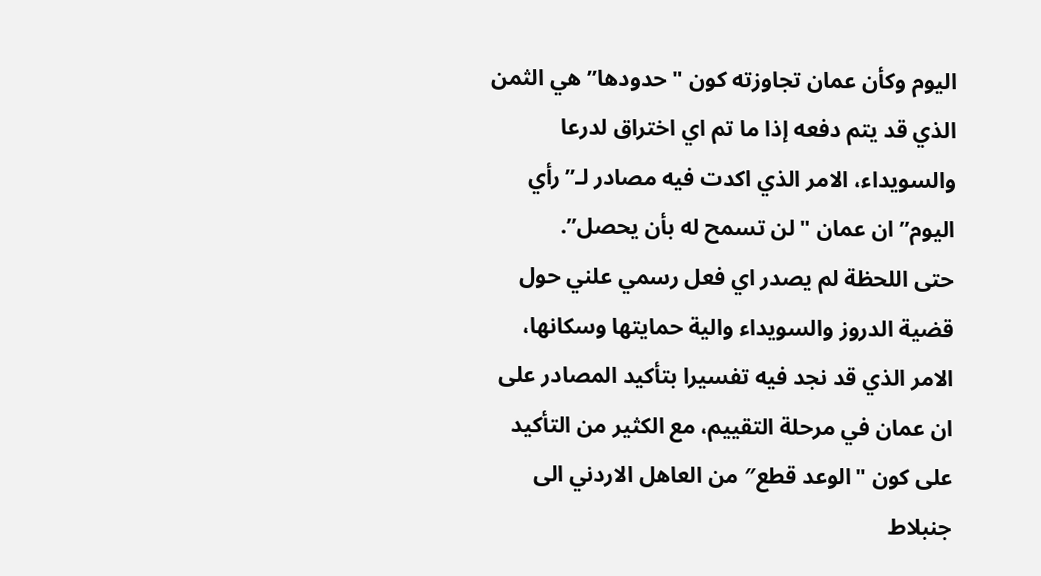اليوم وكأن عمان تجاوزته كون "حدودها” هي الثمن الذي قد يتم دفعه إذا ما تم اي اختراق لدرعا والسويداء، الامر الذي اكدت فيه مصادر لـ”رأي اليوم” ان عمان "لن تسمح له بأن يحصل”.
حتى اللحظة لم يصدر اي فعل رسمي علني حول قضية الدروز والسويداء والية حمايتها وسكانها، الامر الذي قد نجد فيه تفسيرا بتأكيد المصادر على ان عمان في مرحلة التقييم، مع الكثير من التأكيد على كون "الوعد قطع″ من العاهل الاردني الى جنبلاط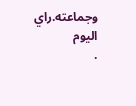وجماعته.راي اليوم
.